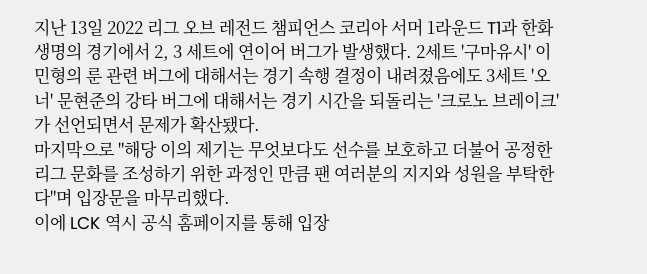지난 13일 2022 리그 오브 레전드 챔피언스 코리아 서머 1라운드 T1과 한화생명의 경기에서 2, 3 세트에 연이어 버그가 발생했다. 2세트 '구마유시' 이민형의 룬 관련 버그에 대해서는 경기 속행 결정이 내려졌음에도 3세트 '오너' 문현준의 강타 버그에 대해서는 경기 시간을 되돌리는 '크로노 브레이크'가 선언되면서 문제가 확산됐다.
마지막으로 "해당 이의 제기는 무엇보다도 선수를 보호하고 더불어 공정한 리그 문화를 조성하기 위한 과정인 만큼 팬 여러분의 지지와 성원을 부탁한다"며 입장문을 마무리했다.
이에 LCK 역시 공식 홈페이지를 통해 입장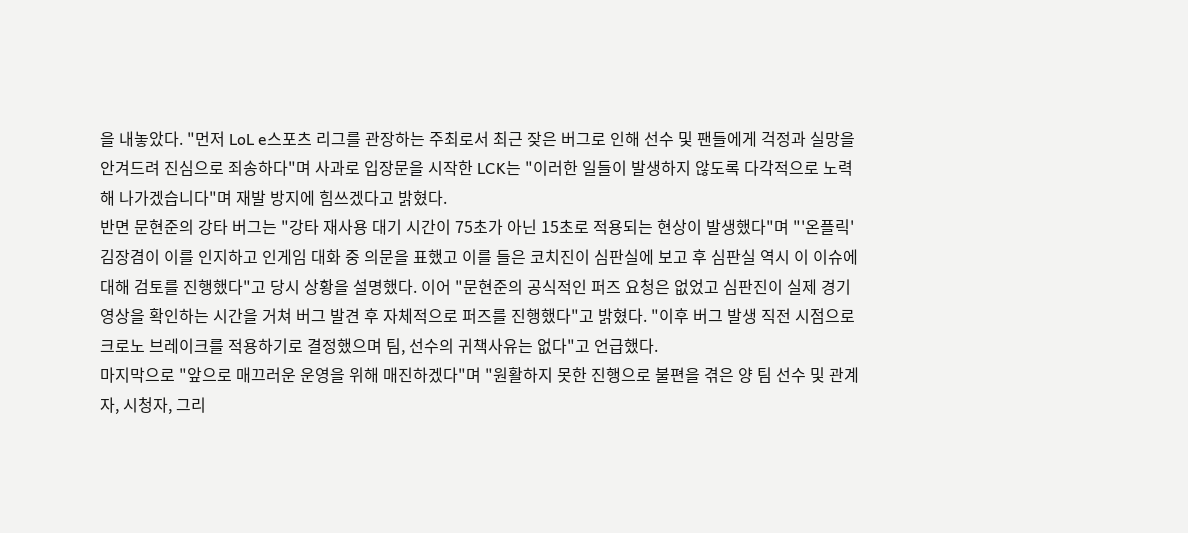을 내놓았다. "먼저 LoL e스포츠 리그를 관장하는 주최로서 최근 잦은 버그로 인해 선수 및 팬들에게 걱정과 실망을 안겨드려 진심으로 죄송하다"며 사과로 입장문을 시작한 LCK는 "이러한 일들이 발생하지 않도록 다각적으로 노력해 나가겠습니다"며 재발 방지에 힘쓰겠다고 밝혔다.
반면 문현준의 강타 버그는 "강타 재사용 대기 시간이 75초가 아닌 15초로 적용되는 현상이 발생했다"며 "'온플릭' 김장겸이 이를 인지하고 인게임 대화 중 의문을 표했고 이를 들은 코치진이 심판실에 보고 후 심판실 역시 이 이슈에 대해 검토를 진행했다"고 당시 상황을 설명했다. 이어 "문현준의 공식적인 퍼즈 요청은 없었고 심판진이 실제 경기 영상을 확인하는 시간을 거쳐 버그 발견 후 자체적으로 퍼즈를 진행했다"고 밝혔다. "이후 버그 발생 직전 시점으로 크로노 브레이크를 적용하기로 결정했으며 팀, 선수의 귀책사유는 없다"고 언급했다.
마지막으로 "앞으로 매끄러운 운영을 위해 매진하겠다"며 "원활하지 못한 진행으로 불편을 겪은 양 팀 선수 및 관계자, 시청자, 그리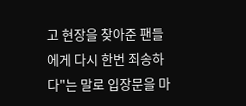고 현장을 찾아준 팬들에게 다시 한번 죄송하다"는 말로 입장문을 마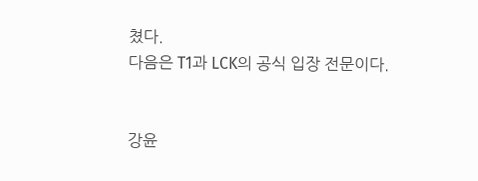쳤다.
다음은 T1과 LCK의 공식 입장 전문이다.


강윤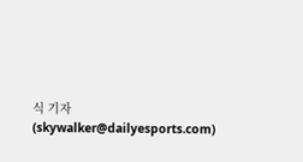식 기자 (skywalker@dailyesports.com)